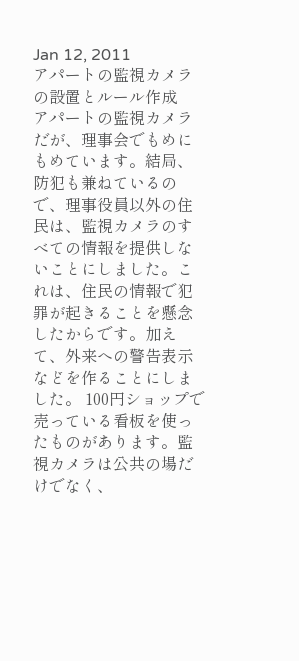Jan 12, 2011
アパートの監視カメラの設置とルール作成
アパートの監視カメラだが、理事会でもめにもめています。結局、防犯も兼ねているので、理事役員以外の住民は、監視カメラのすべての情報を提供しないことにしました。これは、住民の情報で犯罪が起きることを懸念したからです。加えて、外来への警告表示などを作ることにしました。 100円ショップで売っている看板を使ったものがあります。監視カメラは公共の場だけでなく、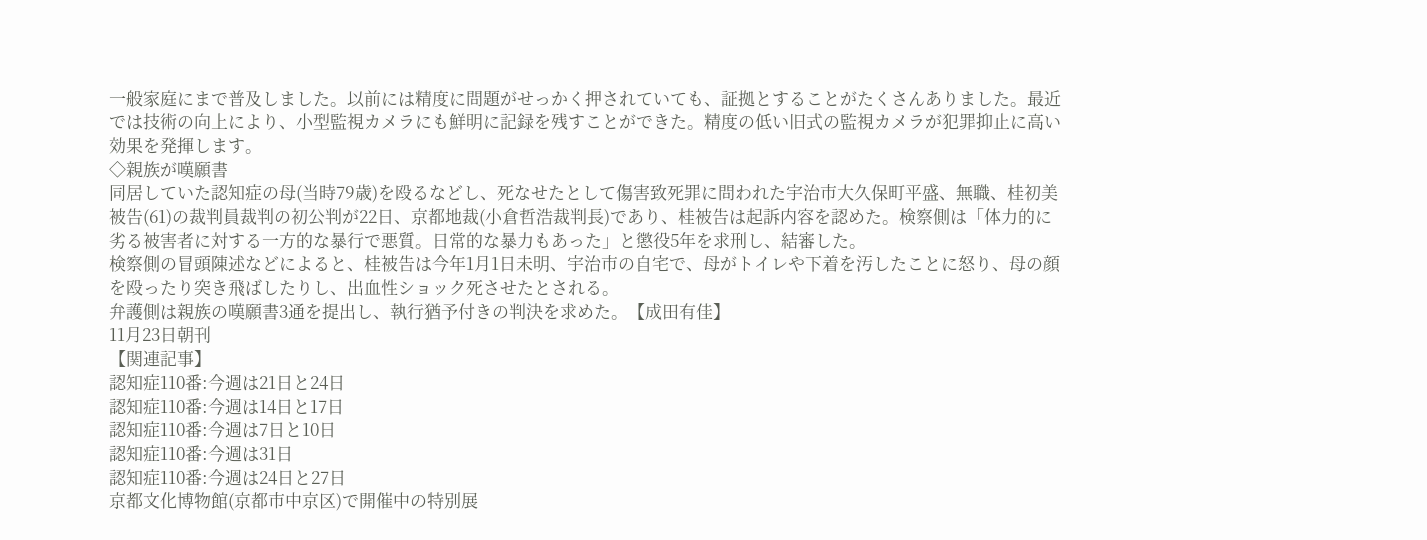一般家庭にまで普及しました。以前には精度に問題がせっかく押されていても、証拠とすることがたくさんありました。最近では技術の向上により、小型監視カメラにも鮮明に記録を残すことができた。精度の低い旧式の監視カメラが犯罪抑止に高い効果を発揮します。
◇親族が嘆願書
同居していた認知症の母(当時79歳)を殴るなどし、死なせたとして傷害致死罪に問われた宇治市大久保町平盛、無職、桂初美被告(61)の裁判員裁判の初公判が22日、京都地裁(小倉哲浩裁判長)であり、桂被告は起訴内容を認めた。検察側は「体力的に劣る被害者に対する一方的な暴行で悪質。日常的な暴力もあった」と懲役5年を求刑し、結審した。
検察側の冒頭陳述などによると、桂被告は今年1月1日未明、宇治市の自宅で、母がトイレや下着を汚したことに怒り、母の顔を殴ったり突き飛ばしたりし、出血性ショック死させたとされる。
弁護側は親族の嘆願書3通を提出し、執行猶予付きの判決を求めた。【成田有佳】
11月23日朝刊
【関連記事】
認知症110番:今週は21日と24日
認知症110番:今週は14日と17日
認知症110番:今週は7日と10日
認知症110番:今週は31日
認知症110番:今週は24日と27日
京都文化博物館(京都市中京区)で開催中の特別展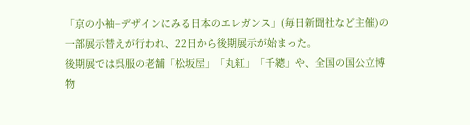「京の小袖−デザインにみる日本のエレガンス」(毎日新聞社など主催)の一部展示替えが行われ、22日から後期展示が始まった。
後期展では呉服の老舗「松坂屋」「丸紅」「千總」や、全国の国公立博物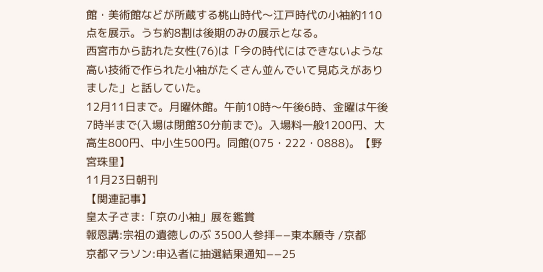館・美術館などが所蔵する桃山時代〜江戸時代の小袖約110点を展示。うち約8割は後期のみの展示となる。
西宮市から訪れた女性(76)は「今の時代にはできないような高い技術で作られた小袖がたくさん並んでいて見応えがありました」と話していた。
12月11日まで。月曜休館。午前10時〜午後6時、金曜は午後7時半まで(入場は閉館30分前まで)。入場料一般1200円、大高生800円、中小生500円。同館(075・222・0888)。【野宮珠里】
11月23日朝刊
【関連記事】
皇太子さま:「京の小袖」展を鑑賞
報恩講:宗祖の遺徳しのぶ 3500人参拝−−東本願寺 /京都
京都マラソン:申込者に抽選結果通知−−25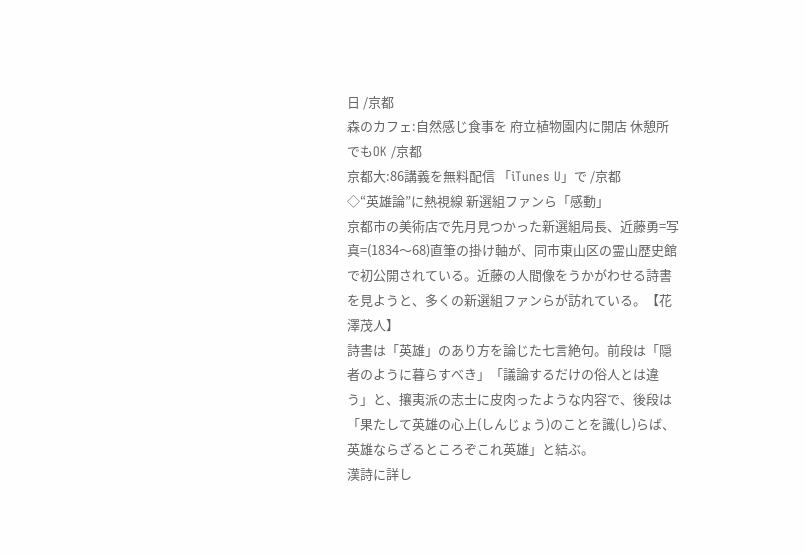日 /京都
森のカフェ:自然感じ食事を 府立植物園内に開店 休憩所でもOK /京都
京都大:86講義を無料配信 「iTunes U」で /京都
◇“英雄論”に熱視線 新選組ファンら「感動」
京都市の美術店で先月見つかった新選組局長、近藤勇=写真=(1834〜68)直筆の掛け軸が、同市東山区の霊山歴史館で初公開されている。近藤の人間像をうかがわせる詩書を見ようと、多くの新選組ファンらが訪れている。【花澤茂人】
詩書は「英雄」のあり方を論じた七言絶句。前段は「隠者のように暮らすべき」「議論するだけの俗人とは違う」と、攘夷派の志士に皮肉ったような内容で、後段は「果たして英雄の心上(しんじょう)のことを識(し)らば、英雄ならざるところぞこれ英雄」と結ぶ。
漢詩に詳し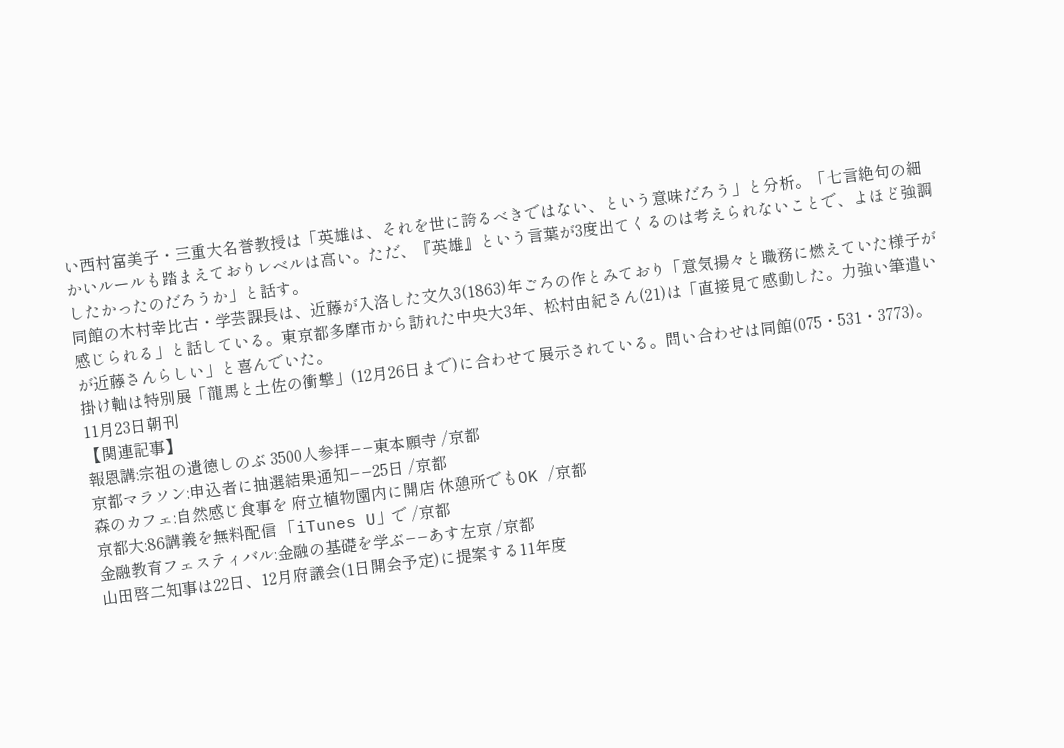い西村富美子・三重大名誉教授は「英雄は、それを世に誇るべきではない、という意味だろう」と分析。「七言絶句の細かいルールも踏まえておりレベルは高い。ただ、『英雄』という言葉が3度出てくるのは考えられないことで、よほど強調したかったのだろうか」と話す。
同館の木村幸比古・学芸課長は、近藤が入洛した文久3(1863)年ごろの作とみており「意気揚々と職務に燃えていた様子が感じられる」と話している。東京都多摩市から訪れた中央大3年、松村由紀さん(21)は「直接見て感動した。力強い筆遣いが近藤さんらしい」と喜んでいた。
掛け軸は特別展「龍馬と土佐の衝撃」(12月26日まで)に合わせて展示されている。問い合わせは同館(075・531・3773)。
11月23日朝刊
【関連記事】
報恩講:宗祖の遺徳しのぶ 3500人参拝−−東本願寺 /京都
京都マラソン:申込者に抽選結果通知−−25日 /京都
森のカフェ:自然感じ食事を 府立植物園内に開店 休憩所でもOK /京都
京都大:86講義を無料配信 「iTunes U」で /京都
金融教育フェスティバル:金融の基礎を学ぶ−−あす左京 /京都
山田啓二知事は22日、12月府議会(1日開会予定)に提案する11年度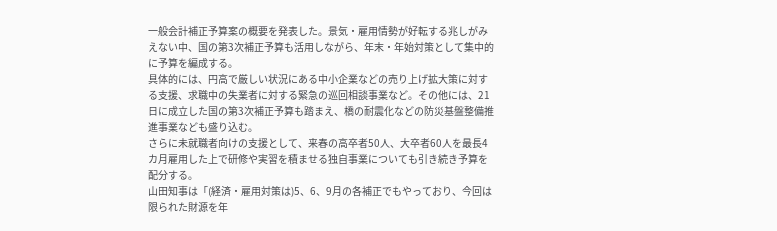一般会計補正予算案の概要を発表した。景気・雇用情勢が好転する兆しがみえない中、国の第3次補正予算も活用しながら、年末・年始対策として集中的に予算を編成する。
具体的には、円高で厳しい状況にある中小企業などの売り上げ拡大策に対する支援、求職中の失業者に対する緊急の巡回相談事業など。その他には、21日に成立した国の第3次補正予算も踏まえ、橋の耐震化などの防災基盤整備推進事業なども盛り込む。
さらに未就職者向けの支援として、来春の高卒者50人、大卒者60人を最長4カ月雇用した上で研修や実習を積ませる独自事業についても引き続き予算を配分する。
山田知事は「(経済・雇用対策は)5、6、9月の各補正でもやっており、今回は限られた財源を年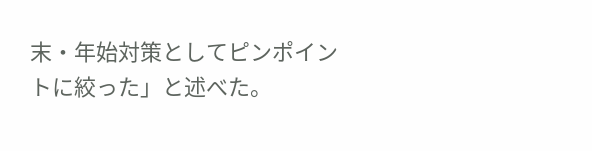末・年始対策としてピンポイントに絞った」と述べた。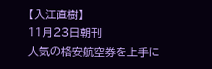【入江直樹】
11月23日朝刊
人気の格安航空券を上手に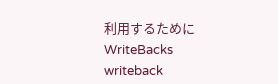利用するために
WriteBacks
writeback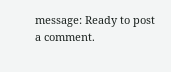message: Ready to post a comment.